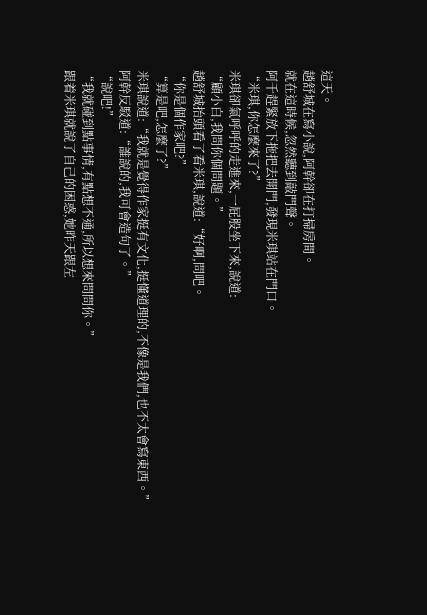這天。
趙舒城在寫小說,阿幹卻在打掃房間。
就在這時候,忽然聽到敲門聲。
阿千趕緊放下拖把去開門,發現米琪站在門口。
“米琪,你怎麼來了?”
米琪卻氣呼呼的走進來,一屁股坐下來,說道:
“顧小白,我問你個問題。”
趙舒城抬頭看了看米琪,說道:“好啊,問吧。
“你是個作家吧?”
“算是吧,怎麼了?”
米琪說道:“我就是覺得作家挺有文化,挺懂道理的,不像是我們,也不太會寫東西。”
阿幹反駁道:“誰說的,我可會造句了。”
“說吧!”
“我就碰到點事情,有點想不通,所以想來問問你。”
跟着米琪就說了自己的困惑,她昨天跟左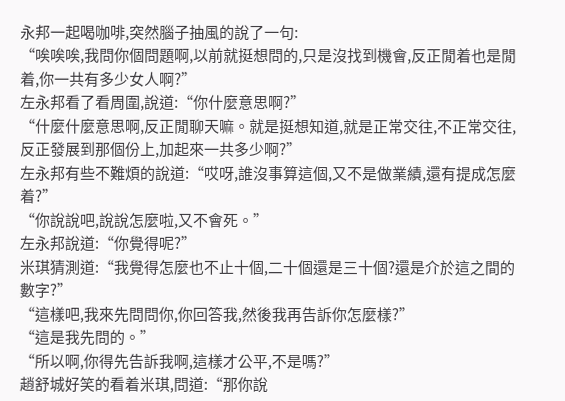永邦一起喝咖啡,突然腦子抽風的說了一句:
“唉唉唉,我問你個問題啊,以前就挺想問的,只是沒找到機會,反正閒着也是閒着,你一共有多少女人啊?”
左永邦看了看周圍,說道:“你什麼意思啊?”
“什麼什麼意思啊,反正閒聊天嘛。就是挺想知道,就是正常交往,不正常交往,反正發展到那個份上,加起來一共多少啊?”
左永邦有些不難煩的說道:“哎呀,誰沒事算這個,又不是做業績,還有提成怎麼着?”
“你說說吧,說說怎麼啦,又不會死。”
左永邦說道:“你覺得呢?”
米琪猜測道:“我覺得怎麼也不止十個,二十個還是三十個?還是介於這之間的數字?”
“這樣吧,我來先問問你,你回答我,然後我再告訴你怎麼樣?”
“這是我先問的。”
“所以啊,你得先告訴我啊,這樣才公平,不是嗎?”
趙舒城好笑的看着米琪,問道:“那你說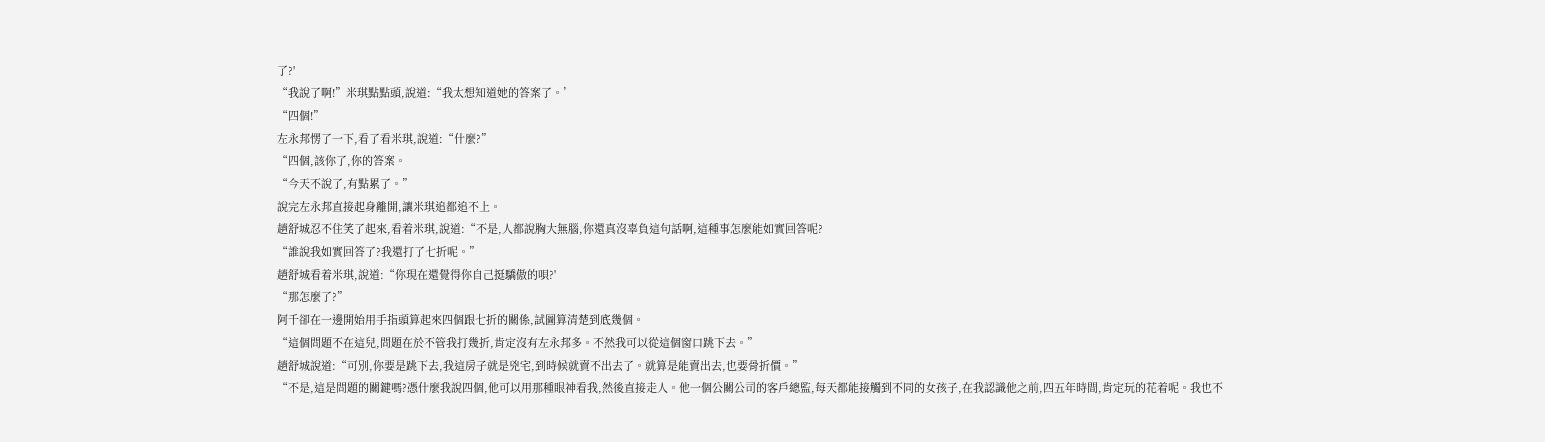了?'
“我說了啊!”米琪點點頭,說道:“我太想知道她的答案了。’
“四個!”
左永邦愣了一下,看了看米琪,說道:“什麼?”
“四個,該你了,你的答案。
“今天不說了,有點累了。”
說完左永邦直接起身離開,讓米琪追都追不上。
趙舒城忍不住笑了起來,看着米琪,說道:“不是,人都說胸大無腦,你還真沒辜負這句話啊,這種事怎麼能如實回答呢?
“誰說我如實回答了?我還打了七折呢。”
趙舒城看着米琪,說道:“你現在還覺得你自己挺驕傲的唄?'
“那怎麼了?”
阿千卻在一邊開始用手指頭算起來四個跟七折的關係,試圖算清楚到底幾個。
“這個問題不在這兒,問題在於不管我打幾折,肯定沒有左永邦多。不然我可以從這個窗口跳下去。”
趙舒城說道:“可別,你要是跳下去,我這房子就是兇宅,到時候就賣不出去了。就算是能賣出去,也要骨折價。”
“不是,這是問題的關鍵嗎?憑什麼我說四個,他可以用那種眼神看我,然後直接走人。他一個公關公司的客戶總監,每天都能接觸到不同的女孩子,在我認識他之前,四五年時間,肯定玩的花着呢。我也不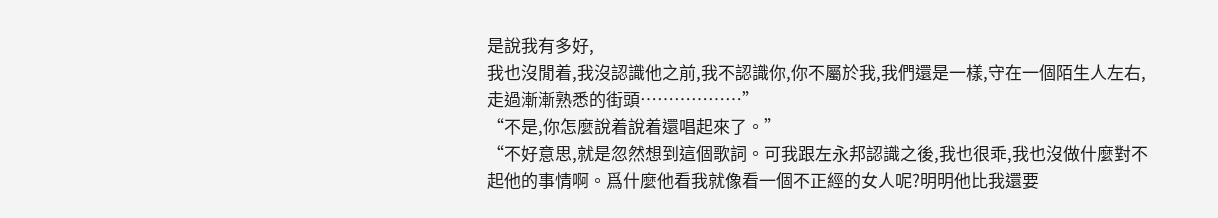是說我有多好,
我也沒閒着,我沒認識他之前,我不認識你,你不屬於我,我們還是一樣,守在一個陌生人左右,走過漸漸熟悉的街頭………………”
“不是,你怎麼說着說着還唱起來了。”
“不好意思,就是忽然想到這個歌詞。可我跟左永邦認識之後,我也很乖,我也沒做什麼對不起他的事情啊。爲什麼他看我就像看一個不正經的女人呢?明明他比我還要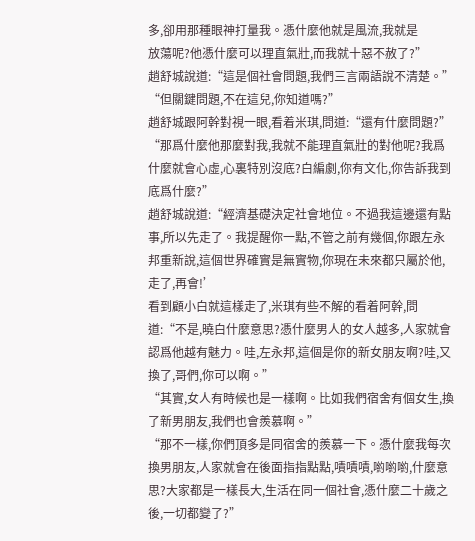多,卻用那種眼神打量我。憑什麼他就是風流,我就是
放蕩呢?他憑什麼可以理直氣壯,而我就十惡不赦了?”
趙舒城說道:“這是個社會問題,我們三言兩語說不清楚。”
“但關鍵問題,不在這兒,你知道嗎?”
趙舒城跟阿幹對視一眼,看着米琪,問道:“還有什麼問題?”
“那爲什麼他那麼對我,我就不能理直氣壯的對他呢?我爲什麼就會心虛,心裏特別沒底?白編劇,你有文化,你告訴我到底爲什麼?”
趙舒城說道:“經濟基礎決定社會地位。不過我這邊還有點事,所以先走了。我提醒你一點,不管之前有幾個,你跟左永邦重新說,這個世界確實是無實物,你現在未來都只屬於他,走了,再會!’
看到顧小白就這樣走了,米琪有些不解的看着阿幹,問道:“不是,曉白什麼意思?憑什麼男人的女人越多,人家就會認爲他越有魅力。哇,左永邦,這個是你的新女朋友啊?哇,又換了,哥們,你可以啊。”
“其實,女人有時候也是一樣啊。比如我們宿舍有個女生,換了新男朋友,我們也會羨慕啊。”
“那不一樣,你們頂多是同宿舍的羨慕一下。憑什麼我每次換男朋友,人家就會在後面指指點點,嘖嘖嘖,喲喲喲,什麼意思?大家都是一樣長大,生活在同一個社會,憑什麼二十歲之後,一切都變了?”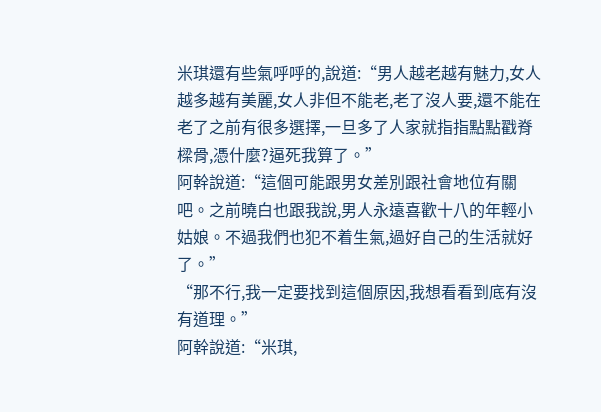米琪還有些氣呼呼的,說道:“男人越老越有魅力,女人越多越有美麗,女人非但不能老,老了沒人要,還不能在老了之前有很多選擇,一旦多了人家就指指點點戳脊樑骨,憑什麼?逼死我算了。”
阿幹說道:“這個可能跟男女差別跟社會地位有關吧。之前曉白也跟我說,男人永遠喜歡十八的年輕小姑娘。不過我們也犯不着生氣,過好自己的生活就好了。”
“那不行,我一定要找到這個原因,我想看看到底有沒有道理。”
阿幹說道:“米琪,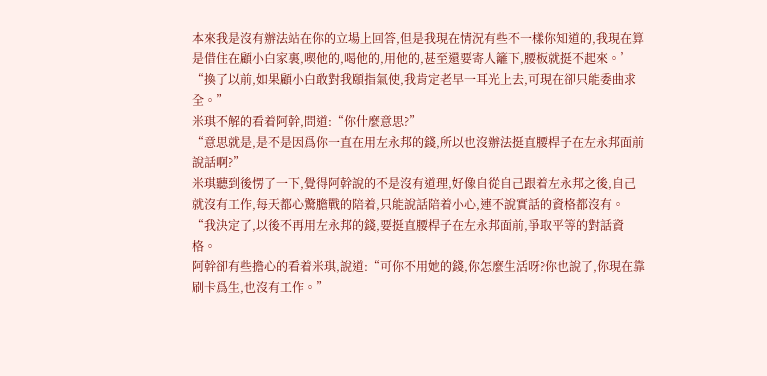本來我是沒有辦法站在你的立場上回答,但是我現在情況有些不一樣你知道的,我現在算是借住在顧小白家裏,喫他的,喝他的,用他的,甚至還要寄人籬下,腰板就挺不起來。’
“換了以前,如果顧小白敢對我頤指氣使,我肯定老早一耳光上去,可現在卻只能委曲求全。”
米琪不解的看着阿幹,問道:“你什麼意思?”
“意思就是,是不是因爲你一直在用左永邦的錢,所以也沒辦法挺直腰桿子在左永邦面前說話啊?”
米琪聽到後愣了一下,覺得阿幹說的不是沒有道理,好像自從自己跟着左永邦之後,自己就沒有工作,每天都心驚膽戰的陪着,只能說話陪着小心,連不說實話的資格都沒有。
“我決定了,以後不再用左永邦的錢,要挺直腰桿子在左永邦面前,爭取平等的對話資格。
阿幹卻有些擔心的看着米琪,說道:“可你不用她的錢,你怎麼生活呀?你也說了,你現在靠刷卡爲生,也沒有工作。”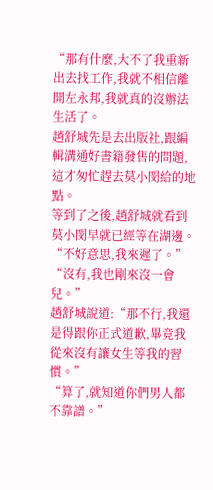“那有什麼,大不了我重新出去找工作,我就不相信離開左永邦,我就真的沒辦法生活了。
趙舒城先是去出版社,跟編輯溝通好書籍發售的問題,這才匆忙趕去莫小閔給的地點。
等到了之後,趙舒城就看到莫小閔早就已經等在湖邊。
“不好意思,我來遲了。”
“沒有,我也剛來沒一會兒。”
趙舒城說道:“那不行,我還是得跟你正式道歉,畢竟我從來沒有讓女生等我的習慣。”
“算了,就知道你們男人都不靠譜。”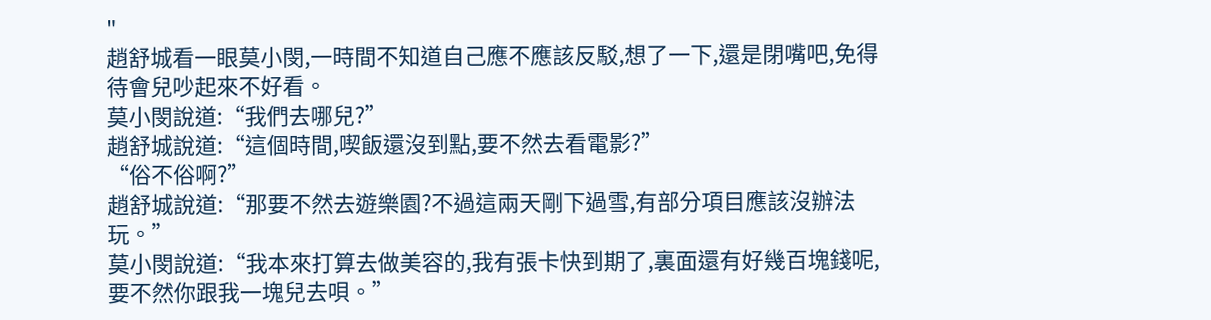"
趙舒城看一眼莫小閔,一時間不知道自己應不應該反駁,想了一下,還是閉嘴吧,免得待會兒吵起來不好看。
莫小閔說道:“我們去哪兒?”
趙舒城說道:“這個時間,喫飯還沒到點,要不然去看電影?”
“俗不俗啊?”
趙舒城說道:“那要不然去遊樂園?不過這兩天剛下過雪,有部分項目應該沒辦法玩。”
莫小閔說道:“我本來打算去做美容的,我有張卡快到期了,裏面還有好幾百塊錢呢,要不然你跟我一塊兒去唄。”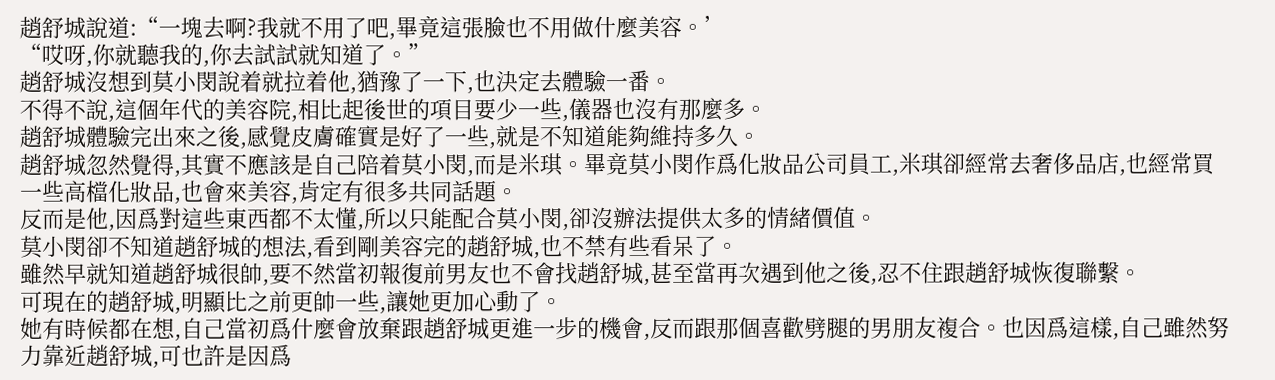趙舒城說道:“一塊去啊?我就不用了吧,畢竟這張臉也不用做什麼美容。’
“哎呀,你就聽我的,你去試試就知道了。”
趙舒城沒想到莫小閔說着就拉着他,猶豫了一下,也決定去體驗一番。
不得不說,這個年代的美容院,相比起後世的項目要少一些,儀器也沒有那麼多。
趙舒城體驗完出來之後,感覺皮膚確實是好了一些,就是不知道能夠維持多久。
趙舒城忽然覺得,其實不應該是自己陪着莫小閔,而是米琪。畢竟莫小閔作爲化妝品公司員工,米琪卻經常去奢侈品店,也經常買一些高檔化妝品,也會來美容,肯定有很多共同話題。
反而是他,因爲對這些東西都不太懂,所以只能配合莫小閔,卻沒辦法提供太多的情緒價值。
莫小閔卻不知道趙舒城的想法,看到剛美容完的趙舒城,也不禁有些看呆了。
雖然早就知道趙舒城很帥,要不然當初報復前男友也不會找趙舒城,甚至當再次遇到他之後,忍不住跟趙舒城恢復聯繫。
可現在的趙舒城,明顯比之前更帥一些,讓她更加心動了。
她有時候都在想,自己當初爲什麼會放棄跟趙舒城更進一步的機會,反而跟那個喜歡劈腿的男朋友複合。也因爲這樣,自己雖然努力靠近趙舒城,可也許是因爲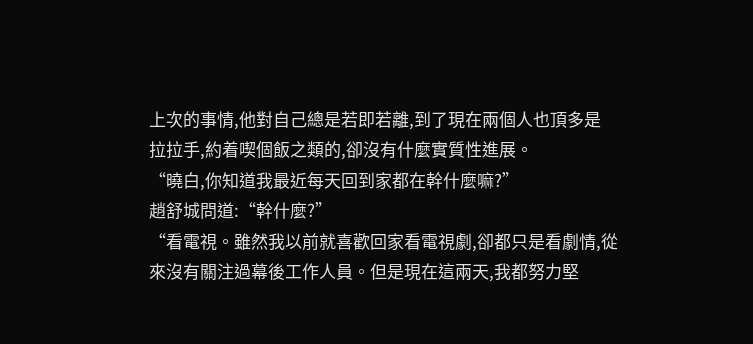上次的事情,他對自己總是若即若離,到了現在兩個人也頂多是
拉拉手,約着喫個飯之類的,卻沒有什麼實質性進展。
“曉白,你知道我最近每天回到家都在幹什麼嘛?”
趙舒城問道:“幹什麼?”
“看電視。雖然我以前就喜歡回家看電視劇,卻都只是看劇情,從來沒有關注過幕後工作人員。但是現在這兩天,我都努力堅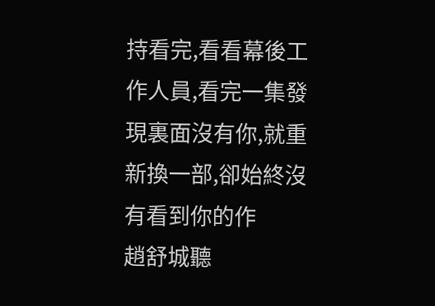持看完,看看幕後工作人員,看完一集發現裏面沒有你,就重新換一部,卻始終沒有看到你的作
趙舒城聽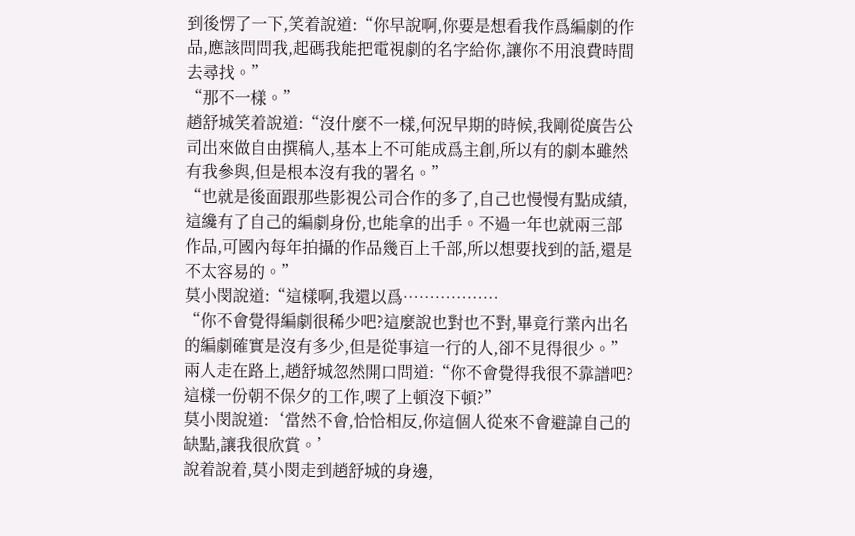到後愣了一下,笑着說道:“你早說啊,你要是想看我作爲編劇的作品,應該問問我,起碼我能把電視劇的名字給你,讓你不用浪費時間去尋找。”
“那不一樣。”
趙舒城笑着說道:“沒什麼不一樣,何況早期的時候,我剛從廣告公司出來做自由撰稿人,基本上不可能成爲主創,所以有的劇本雖然有我參與,但是根本沒有我的署名。”
“也就是後面跟那些影視公司合作的多了,自己也慢慢有點成績,這纔有了自己的編劇身份,也能拿的出手。不過一年也就兩三部作品,可國內每年拍攝的作品幾百上千部,所以想要找到的話,還是不太容易的。”
莫小閔說道:“這樣啊,我還以爲………………
“你不會覺得編劇很稀少吧?這麼說也對也不對,畢竟行業內出名的編劇確實是沒有多少,但是從事這一行的人,卻不見得很少。”
兩人走在路上,趙舒城忽然開口問道:“你不會覺得我很不靠譜吧?這樣一份朝不保夕的工作,喫了上頓沒下頓?”
莫小閔說道:‘當然不會,恰恰相反,你這個人從來不會避諱自己的缺點,讓我很欣賞。’
說着說着,莫小閔走到趙舒城的身邊,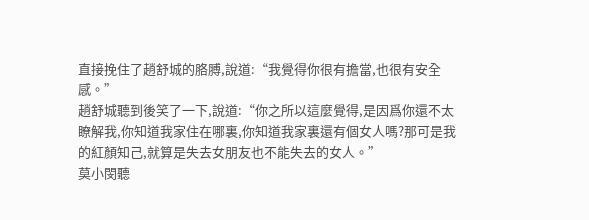直接挽住了趙舒城的胳膊,說道:“我覺得你很有擔當,也很有安全感。”
趙舒城聽到後笑了一下,說道:“你之所以這麼覺得,是因爲你還不太瞭解我,你知道我家住在哪裏,你知道我家裏還有個女人嗎?那可是我的紅顏知己,就算是失去女朋友也不能失去的女人。”
莫小閔聽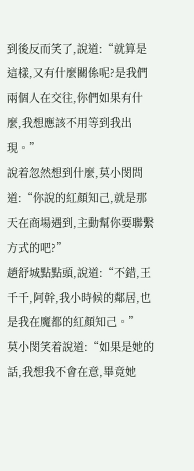到後反而笑了,說道:“就算是這樣,又有什麼關係呢?是我們兩個人在交往,你們如果有什麼,我想應該不用等到我出現。”
說着忽然想到什麼,莫小閔問道:“你說的紅顏知己,就是那天在商場遇到,主動幫你要聯繫方式的吧?”
趙舒城點點頭,說道:“不錯,王千千,阿幹,我小時候的鄰居,也是我在魔都的紅顏知己。”
莫小閔笑着說道:“如果是她的話,我想我不會在意,畢竟她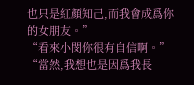也只是紅顏知己,而我會成爲你的女朋友。”
“看來小閔你很有自信啊。”
“當然,我想也是因爲我長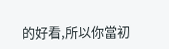的好看,所以你當初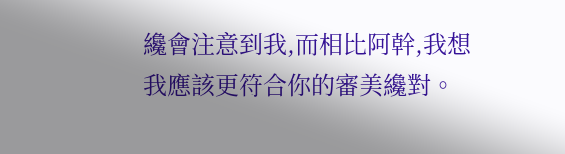纔會注意到我,而相比阿幹,我想我應該更符合你的審美纔對。